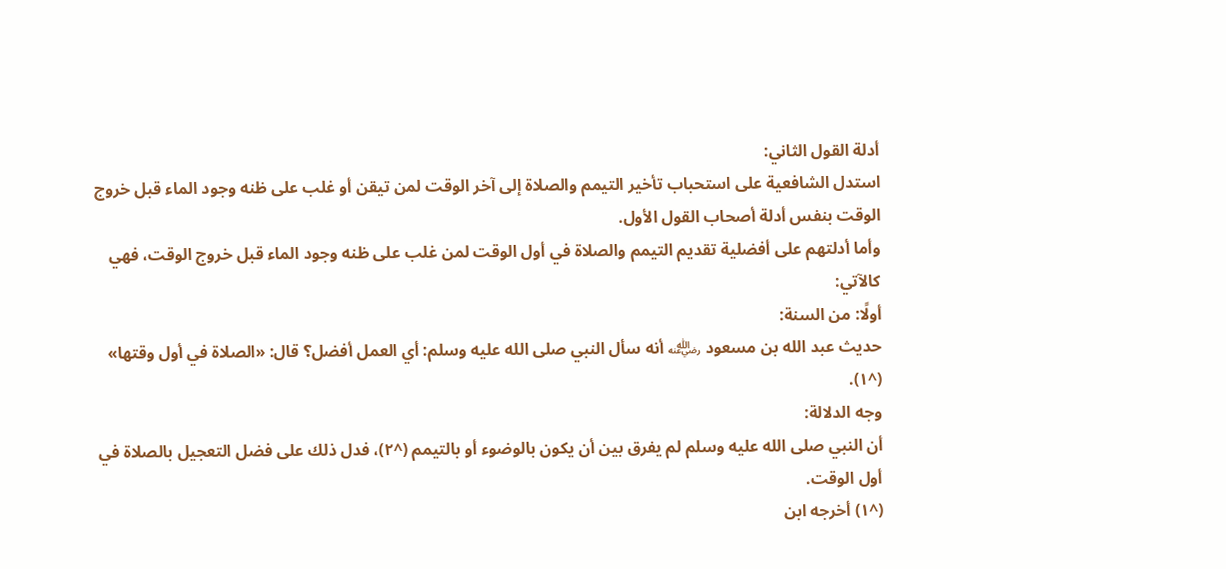أدلة القول الثاني:
استدل الشافعية على استحباب تأخير التيمم والصلاة إلى آخر الوقت لمن تيقن أو غلب على ظنه وجود الماء قبل خروج الوقت بنفس أدلة أصحاب القول الأول.
وأما أدلتهم على أفضلية تقديم التيمم والصلاة في أول الوقت لمن غلب على ظنه وجود الماء قبل خروج الوقت، فهي كالآتي:
أولًا: من السنة:
حديث عبد الله بن مسعود ﵁ أنه سأل النبي صلى الله عليه وسلم: أي العمل أفضل؟ قال: «الصلاة في أول وقتها» (^١).
وجه الدلالة:
أن النبي صلى الله عليه وسلم لم يفرق بين أن يكون بالوضوء أو بالتيمم (^٢)، فدل ذلك على فضل التعجيل بالصلاة في أول الوقت.
(^١) أخرجه ابن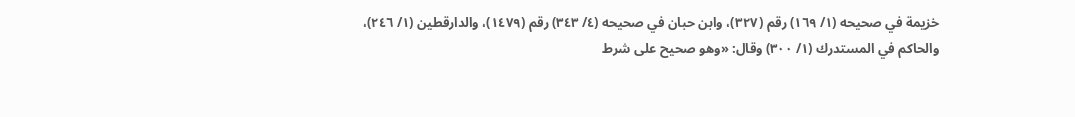خزيمة في صحيحه (١/ ١٦٩) رقم (٣٢٧)، وابن حبان في صحيحه (٤/ ٣٤٣) رقم (١٤٧٩)، والدارقطين (١/ ٢٤٦)، والحاكم في المستدرك (١/ ٣٠٠) وقال: «وهو صحيح على شرط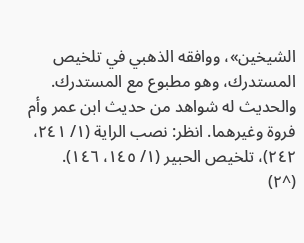الشيخين»، ووافقه الذهبي في تلخيص المستدرك، وهو مطبوع مع المستدرك.
والحديث له شواهد من حديث ابن عمر وأم فروة وغيرهما. انظر: نصب الراية (١/ ٢٤١، ٢٤٢)، تلخيص الحبير (١/ ١٤٥، ١٤٦).
(^٢)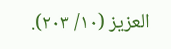العزيز (١٠/ ٢٠٣).